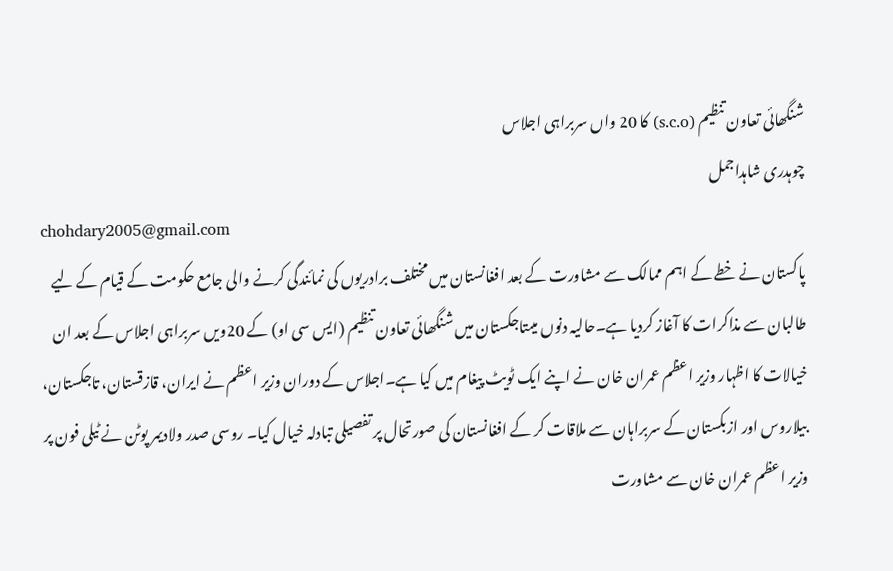شنگھائی تعاون تنظیم (s.c.o) کا 20 واں سربراہی اجلاس
چوہدری شاہداجمل
chohdary2005@gmail.com
پاکستان نے خطے کے اہم ممالک سے مشاورت کے بعد افغانستان میں مختلف برادریوں کی نمائندگی کرنے والی جامع حکومت کے قیام کے لیے طالبان سے مذاکرات کا آغاز کردیا ہے۔حالیہ دنوں میںتاجکستان میں شنگھائی تعاون تنظیم (ایس سی او) کے 20ویں سربراہی اجلاس کے بعد ان خیالات کا اظہار وزیر اعظم عمران خان نے اپنے ایک ٹویٹ پیغام میں کیا ہے۔اجلاس کے دوران وزیر اعظم نے ایران، قازقستان، تاجکستان، بیلاروس اور ازبکستان کے سربراہان سے ملاقات کر کے افغانستان کی صورتحال پر تفصیلی تبادلہ خیال کیا۔ روسی صدر ولادیمر پوٹن نے ٹیلی فون پر وزیر اعظم عمران خان سے مشاورت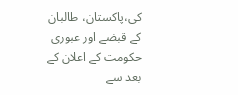کی،پاکستان، طالبان کے قبضے اور عبوری حکومت کے اعلان کے بعد سے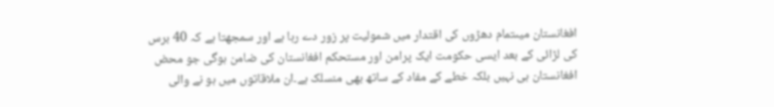افغانستان میںتمام دھڑوں کی اقتدار میں شمولیت پر زور دے رہا ہے اور سمجھتا ہے کہ 40 برس کی لڑائی کے بعد ایسی حکومت ایک پرامن اور مستحکم افغانستان کی ضامن ہوگی جو محض افغانستان ہی نہیں بلکہ خطے کے مفاد کے ساتھ بھی منسلک ہے۔ان ملاقاتوں میں ہو نے والی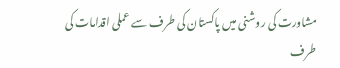مشاورت کی روشنی میں پاکستان کی طرف سے عملی اقدامات کی طرف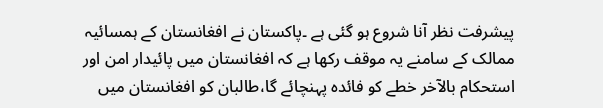پیشرفت نظر آنا شروع ہو گئی ہے ۔پاکستان نے افغانستان کے ہمسائیہ ممالک کے سامنے یہ موقف رکھا ہے کہ افغانستان میں پائیدار امن اور استحکام بالآخر خطے کو فائدہ پہنچائے گا،طالبان کو افغانستان میں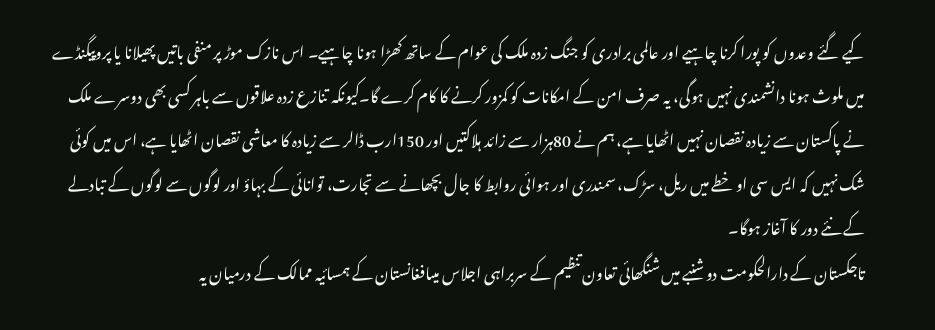کیے گئے وعدوں کو پورا کرنا چاہیے اور عالمی برادری کو جنگ زدہ ملک کی عوام کے ساتھ کھڑا ہونا چاہیے۔ اس نازک موڑ پر منفی باتیں پھیلانا یا پروپیگنڈے میں ملوث ہونا دانشمندی نہیں ہوگی، یہ صرف امن کے امکانات کو کمزور کرنے کا کام کرے گا۔کیونکہ تنازع زدہ علاقوں سے باہر کسی بھی دوسرے ملک نے پاکستان سے زیادہ نقصان نہیں اٹھایا ہے، ہم نے 80ہزار سے زائد ہلاکتیں اور 150ارب ڈالر سے زیادہ کا معاشی نقصان اٹھایا ہے، اس میں کوئی شک نہیں کہ ایس سی او خطے میں ریل، سڑک، سمندری اور ہوائی روابط کا جال بچھانے سے تجارت، توانائی کے بہاؤ اور لوگوں سے لوگوں کے تبادلے کے نئے دور کا آغاز ہوگا۔
تاجکستان کے دارالحکومت دوشنبے میں شنگھائی تعاون تنظیم کے سربراہی اجلاس میںافغانستان کے ہمسائیہ ممالک کے درمیان یہ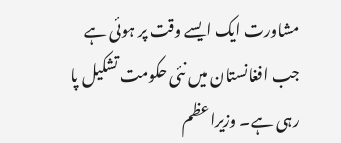مشاورت ایک ایسے وقت پر ہوئی ہے جب افغانستان میں نئی حکومت تشکیل پا رہی ہے۔ وزیراعظم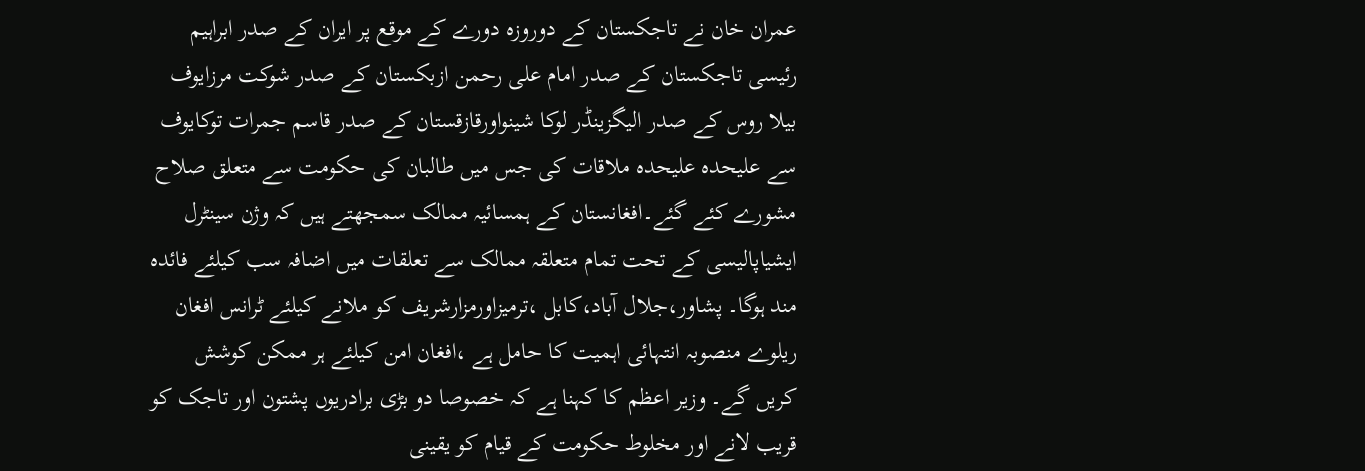عمران خان نے تاجکستان کے دوروزہ دورے کے موقع پر ایران کے صدر ابراہیم رئیسی تاجکستان کے صدر امام علی رحمن ازبکستان کے صدر شوکت مرزایوف بیلا روس کے صدر الیگزینڈر لوکا شینواورقازقستان کے صدر قاسم جمرات توکایوف سے علیحدہ علیحدہ ملاقات کی جس میں طالبان کی حکومت سے متعلق صلاح مشورے کئے گئے۔افغانستان کے ہمسائیہ ممالک سمجھتے ہیں کہ وژن سینٹرل ایشیاپالیسی کے تحت تمام متعلقہ ممالک سے تعلقات میں اضافہ سب کیلئے فائدہ مند ہوگا۔ پشاور،جلال آباد،کابل ،ترمیزاورمزارشریف کو ملانے کیلئے ٹرانس افغان ریلوے منصوبہ انتہائی اہمیت کا حامل ہے ،افغان امن کیلئے ہر ممکن کوشش کریں گے۔ وزیر اعظم کا کہنا ہے کہ خصوصا دو بڑی برادریوں پشتون اور تاجک کو قریب لانے اور مخلوط حکومت کے قیام کو یقینی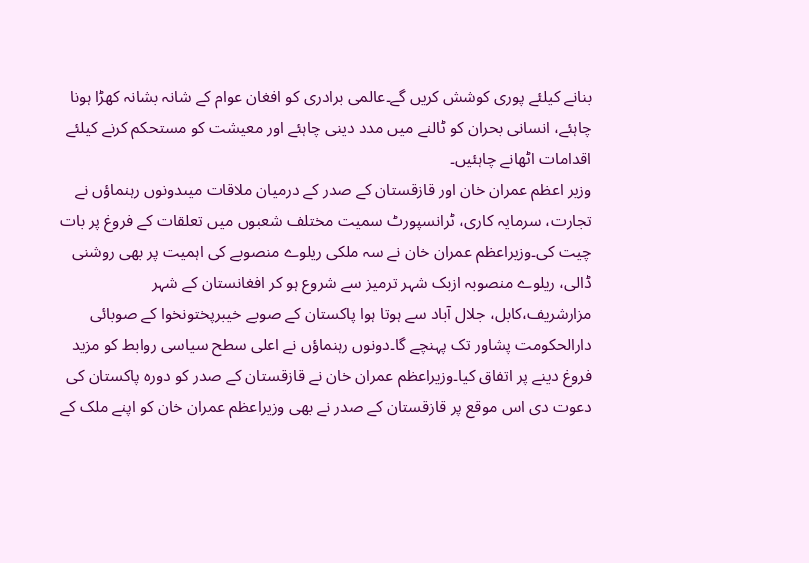بنانے کیلئے پوری کوشش کریں گے۔عالمی برادری کو افغان عوام کے شانہ بشانہ کھڑا ہونا چاہئے، انسانی بحران کو ٹالنے میں مدد دینی چاہئے اور معیشت کو مستحکم کرنے کیلئے اقدامات اٹھانے چاہئیں۔
وزیر اعظم عمران خان اور قازقستان کے صدر کے درمیان ملاقات میںدونوں رہنماؤں نے تجارت، سرمایہ کاری، ٹرانسپورٹ سمیت مختلف شعبوں میں تعلقات کے فروغ پر بات چیت کی۔وزیراعظم عمران خان نے سہ ملکی ریلوے منصوبے کی اہمیت پر بھی روشنی ڈالی، ریلوے منصوبہ ازبک شہر ترمیز سے شروع ہو کر افغانستان کے شہر مزارشریف،کابل، جلال آباد سے ہوتا ہوا پاکستان کے صوبے خیبرپختونخوا کے صوبائی دارالحکومت پشاور تک پہنچے گا۔دونوں رہنماؤں نے اعلی سطح سیاسی روابط کو مزید فروغ دینے پر اتفاق کیا۔وزیراعظم عمران خان نے قازقستان کے صدر کو دورہ پاکستان کی دعوت دی اس موقع پر قازقستان کے صدر نے بھی وزیراعظم عمران خان کو اپنے ملک کے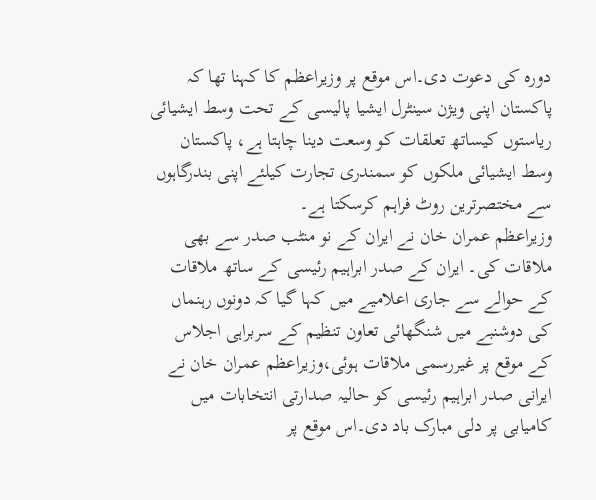دورہ کی دعوت دی۔اس موقع پر وزیراعظم کا کہنا تھا کہ پاکستان اپنی ویژن سینٹرل ایشیا پالیسی کے تحت وسط ایشیائی ریاستوں کیساتھ تعلقات کو وسعت دینا چاہتا ہے، پاکستان وسط ایشیائی ملکوں کو سمندری تجارت کیلئے اپنی بندرگاہوں سے مختصرترین روٹ فراہم کرسکتا ہے۔
وزیراعظم عمران خان نے ایران کے نو منٹب صدر سے بھی ملاقات کی۔ ایران کے صدر ابراہیم رئیسی کے ساتھ ملاقات کے حوالے سے جاری اعلامیے میں کہا گیا کہ دونوں رہنماں کی دوشنبے میں شنگھائی تعاون تنظیم کے سربراہی اجلاس کے موقع پر غیررسمی ملاقات ہوئی،وزیراعظم عمران خان نے ایرانی صدر ابراہیم رئیسی کو حالیہ صدارتی انتخابات میں کامیابی پر دلی مبارک باد دی۔اس موقع پر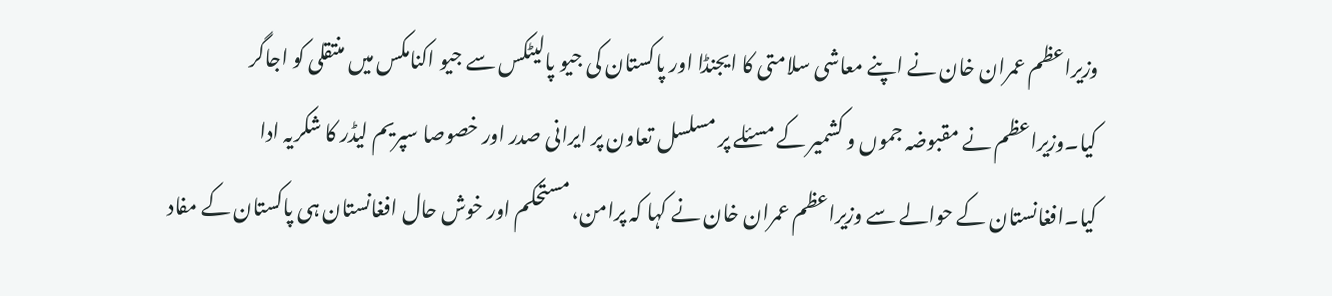وزیراعظم عمران خان نے اپنے معاشی سلامتی کا ایجنڈا اور پاکستان کی جیو پالیٹکس سے جیو اکنامکس میں منتقلی کو اجاگر کیا۔وزیراعظم نے مقبوضہ جموں و کشمیر کے مسئلے پر مسلسل تعاون پر ایرانی صدر اور خصوصا سپریم لیڈر کا شکریہ ادا کیا۔افغانستان کے حوالے سے وزیراعظم عمران خان نے کہا کہ پرامن، مستحکم اور خوش حال افغانستان ہی پاکستان کے مفاد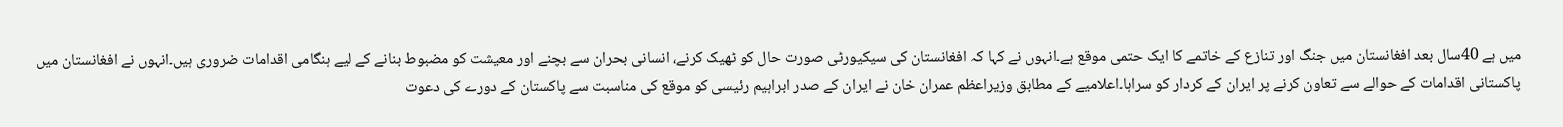میں ہے 40سال بعد افغانستان میں جنگ اور تنازع کے خاتمے کا ایک حتمی موقع ہے۔انہوں نے کہا کہ افغانستان کی سیکیورٹی صورت حال کو ٹھیک کرنے، انسانی بحران سے بچنے اور معیشت کو مضبوط بنانے کے لیے ہنگامی اقدامات ضروری ہیں۔انہوں نے افغانستان میں پاکستانی اقدامات کے حوالے سے تعاون کرنے پر ایران کے کردار کو سراہا۔اعلامیے کے مطابق وزیراعظم عمران خان نے ایران کے صدر ابراہیم رئیسی کو موقع کی مناسبت سے پاکستان کے دورے کی دعوت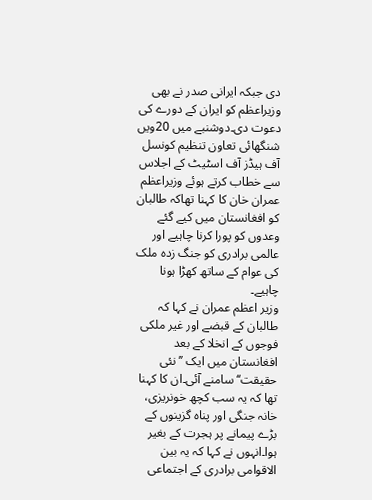دی جبکہ ایرانی صدر نے بھی وزیراعظم کو ایران کے دورے کی دعوت دی۔دوشنبے میں 20ویں شنگھائی تعاون تنظیم کونسل آف ہیڈز آف اسٹیٹ کے اجلاس سے خطاب کرتے ہوئے وزیراعظم عمران خان کا کہنا تھاکہ طالبان کو افغانستان میں کیے گئے وعدوں کو پورا کرنا چاہیے اور عالمی برادری کو جنگ زدہ ملک کی عوام کے ساتھ کھڑا ہونا چاہیے۔
وزیر اعظم عمران نے کہا کہ طالبان کے قبضے اور غیر ملکی فوجوں کے انخلا کے بعد افغانستان میں ایک ’’نئی حقیقت‘‘سامنے آئی۔ان کا کہنا تھا کہ یہ سب کچھ خونریزی، خانہ جنگی اور پناہ گزینوں کے بڑے پیمانے پر ہجرت کے بغیر ہوا۔انہوں نے کہا کہ یہ بین الاقوامی برادری کے اجتماعی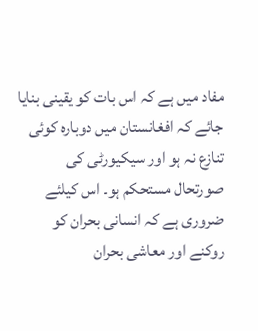مفاد میں ہے کہ اس بات کو یقینی بنایا جائے کہ افغانستان میں دوبارہ کوئی تنازع نہ ہو اور سیکیورٹی کی صورتحال مستحکم ہو۔ اس کیلئے ضروری ہے کہ انسانی بحران کو روکنے اور معاشی بحران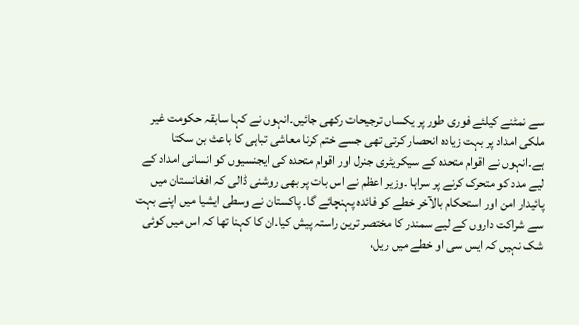سے نمٹنے کیلئے فوری طور پر یکساں ترجیحات رکھی جائیں۔انہوں نے کہا سابقہ حکومت غیر ملکی امداد پر بہت زیادہ انحصار کرتی تھی جسے ختم کرنا معاشی تباہی کا باعث بن سکتا ہے۔انہوں نے اقوام متحدہ کے سیکریٹری جنرل اور اقوام متحدہ کی ایجنسیوں کو انسانی امداد کے لیے مدد کو متحرک کرنے پر سراہا ۔وزیر اعظم نے اس بات پر بھی روشنی ڈالی کہ افغانستان میں پائیدار امن اور استحکام بالآخر خطے کو فائدہ پہنچائے گا۔ پاکستان نے وسطی ایشیا میں اپنے بہت سے شراکت داروں کے لیے سمندر کا مختصر ترین راستہ پیش کیا۔ان کا کہنا تھا کہ اس میں کوئی شک نہیں کہ ایس سی او خطے میں ریل،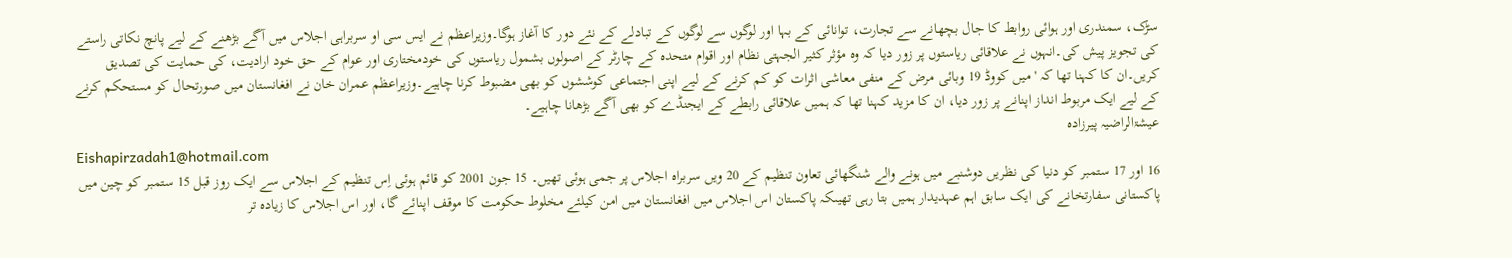سڑک، سمندری اور ہوائی روابط کا جال بچھانے سے تجارت، توانائی کے بہا اور لوگوں سے لوگوں کے تبادلے کے نئے دور کا آغاز ہوگا۔وزیراعظم نے ایس سی او سربراہی اجلاس میں آگے بڑھنے کے لیے پانچ نکاتی راستے کی تجویز پیش کی۔انہوں نے علاقائی ریاستوں پر زور دیا کہ وہ مؤثر کثیر الجہتی نظام اور اقوام متحدہ کے چارٹر کے اصولوں بشمول ریاستوں کی خودمختاری اور عوام کے حق خود ارادیت، کی حمایت کی تصدیق کریں۔ان کا کہنا تھا کہ 'میں کووڈ 19 وبائی مرض کے منفی معاشی اثرات کو کم کرنے کے لیے اپنی اجتماعی کوششوں کو بھی مضبوط کرنا چاہیے۔وزیراعظم عمران خان نے افغانستان میں صورتحال کو مستحکم کرنے کے لیے ایک مربوط انداز اپنانے پر زور دیا، ان کا مزید کہنا تھا کہ ہمیں علاقائی رابطے کے ایجنڈے کو بھی آگے بڑھانا چاہیے۔
عیشۃالراضیہ پیرزادہ
Eishapirzadah1@hotmail.com
16 اور 17 ستمبر کو دنیا کی نظریں دوشنبے میں ہونے والے شنگھائی تعاون تنظیم کے 20 ویں سربراہ اجلاس پر جمی ہوئی تھیں۔ 15 جون 2001 کو قائم ہوئی اِس تنظیم کے اجلاس سے ایک روز قبل 15 ستمبر کو چین میں پاکستانی سفارتخانے کی ایک سابق اہم عہدیدار ہمیں بتا رہی تھیںکہ پاکستان اس اجلاس میں افغانستان میں امن کیلئے مخلوط حکومت کا موقف اپنائے گا، اور اس اجلاس کا زیادہ تر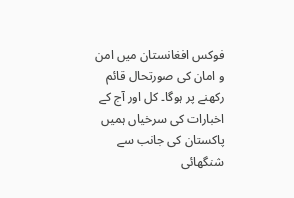فوکس افغانستان میں امن و امان کی صورتحال قائم رکھنے پر ہوگا۔ کل اور آج کے اخبارات کی سرخیاں ہمیں پاکستان کی جانب سے شنگھائی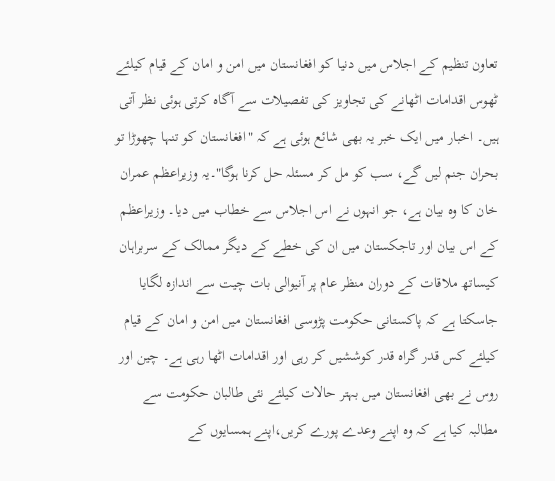تعاون تنظیم کے اجلاس میں دنیا کو افغانستان میں امن و امان کے قیام کیلئے ٹھوس اقدامات اٹھانے کی تجاویز کی تفصیلات سے آگاہ کرتی ہوئی نظر آتی ہیں۔ اخبار میں ایک خبر یہ بھی شائع ہوئی ہے کہ "افغانستان کو تنہا چھوڑا تو بحران جنم لیں گے، سب کو مل کر مسئلہ حل کرنا ہوگا"۔یہ وزیراعظم عمران خان کا وہ بیان ہے، جو انہوں نے اس اجلاس سے خطاب میں دیا۔ وزیراعظم کے اس بیان اور تاجکستان میں ان کی خطے کے دیگر ممالک کے سربراہان کیساتھ ملاقات کے دوران منظر عام پر آنیوالی بات چیت سے اندازہ لگایا جاسکتا ہے کہ پاکستانی حکومت پڑوسی افغانستان میں امن و امان کے قیام کیلئے کس قدر گراہ قدر کوششیں کر رہی اور اقدامات اٹھا رہی ہے۔ چین اور روس نے بھی افغانستان میں بہتر حالات کیلئے نئی طالبان حکومت سے مطالبہ کیا ہے کہ وہ اپنے وعدے پورے کریں،اپنے ہمسایوں کے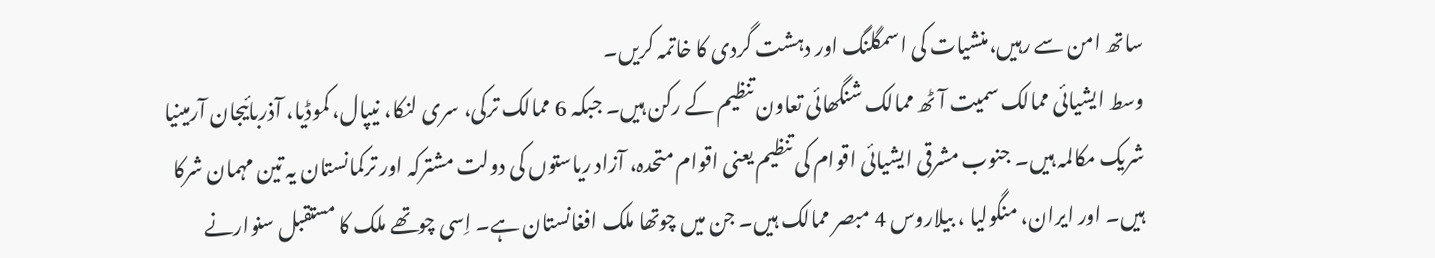ساتھ امن سے رہیں،منشیات کی اسمگلنگ اور دہشت گردی کا خاتمہ کریں۔
وسط ایشیائی ممالک سمیت آٹھ ممالک شنگھائی تعاون تنظیم کے رکن ہیں۔ جبکہ 6 ممالک ترکی، سری لنکا، نیپال، کموڈیا، آذربائیجان آرمینیا شریک مکالمہ ہیں۔ جنوب مشرقی ایشیائی اقوام کی تنظیم یعنی اقوام متحدہ، آزاد ریاستوں کی دولت مشترکہ اور ترکمانستان یہ تین مہمان شرکا ہیں۔ اور ایران، منگولیا ، بیلاروس 4 مبصر ممالک ہیں۔ جن میں چوتھا ملک افغانستان ہے۔ اِسی چوتھے ملک کا مستقبل سنوارنے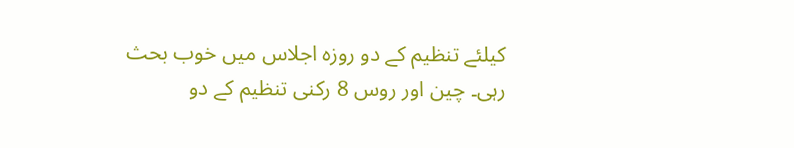کیلئے تنظیم کے دو روزہ اجلاس میں خوب بحث رہی۔ چین اور روس 8 رکنی تنظیم کے دو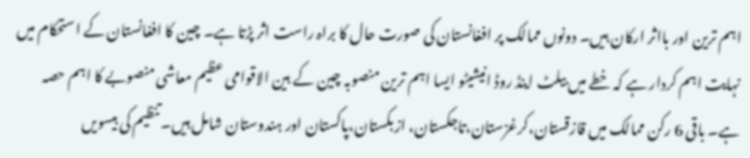اہم ترین اور بااثر ارکان ہیں۔ دونوں ممالک پر افغانستان کی صورت حال کا براہ راست اثر پڑتا ہے۔ چین کا افغانستان کے استحکام میں نہایت اہم کردار ہے کہ خطے میں بیلٹ اینڈ روڈ انیشیٹو ایسا اہم ترین منصوبہ چین کے بین الاقوامی عظیم معاشی منصوبے کا اہم حصہ ہے۔ باقی 6 رکن ممالک میں قازقستان،کرغزستان،تاجکستان، ازبکستان،پاکستان اور ہندوستان شامل ہیں۔ تنظیم کی بیسویں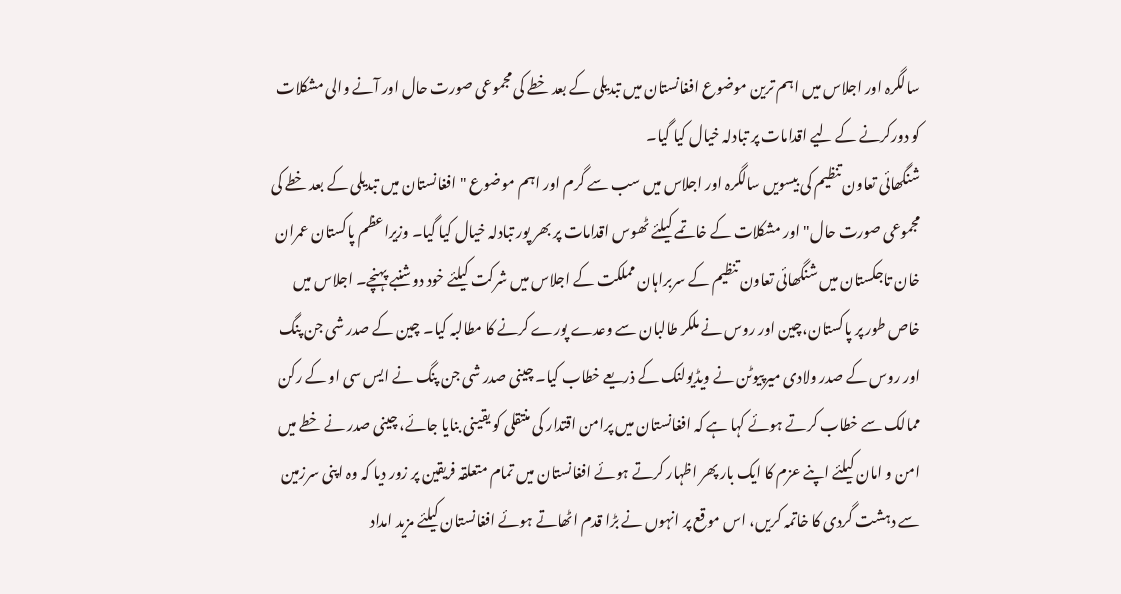سالگرہ اور اجلاس میں اہم ترین موضوع افغانستان میں تبدیلی کے بعد خطے کی مجموعی صورت حال اور آنے والی مشکلات کو دورکرنے کے لیے اقدامات پر تبادلہ خیال کیا گیا۔
شنگھائی تعاون تنظیم کی بیسویں سالگرہ اور اجلاس میں سب سے گرم اور اہم موضوع "افغانستان میں تبدیلی کے بعد خطے کی مجموعی صورت حال" اور مشکلات کے خاتمے کیلئے ٹھوس اقدامات پر بھر پور تبادلہ خیال کیا گیا۔ وزیراعظم پاکستان عمران خان تاجکستان میں شنگھائی تعاون تنظیم کے سربراہان مملکت کے اجلاس میں شرکت کیلئے خود دوشنبے پہنچے۔ اجلاس میں خاص طور پر پاکستان،چین اور روس نے ملکر طالبان سے وعدے پورے کرنے کا مطالبہ کیا۔ چین کے صدر شی جن پنگ اور روس کے صدر ولادی میرپیوٹن نے ویڈیولنک کے ذریعے خطاب کیا۔ چینی صدر شی جن پنگ نے ایس سی او کے رکن ممالک سے خطاب کرتے ہوئے کہا ہے کہ افغانستان میں پرامن اقتدار کی منتقلی کو یقینی بنایا جائے، چینی صدر نے خطے میں امن و امان کیلئے اپنے عزم کا ایک بار پھر اظہار کرتے ہوئے افغانستان میں تمام متعلقہ فریقین پر زور دیا کہ وہ اپنی سرزمین سے دہشت گردی کا خاتمہ کریں، اس موقع پر انہوں نے بڑا قدم اٹھاتے ہوئے افغانستان کیلئے مزید امداد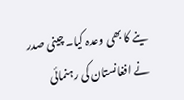ینے کا بھی وعدہ کیا۔ چینی صدر نے افغانستان کی رہنمائی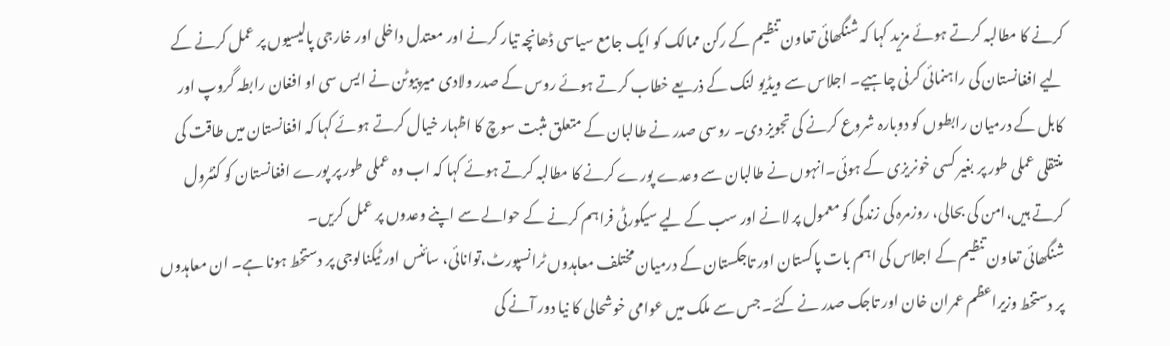کرنے کا مطالبہ کرتے ہوئے مزید کہا کہ شنگھائی تعاون تنظیم کے رکن ممالک کو ایک جامع سیاسی ڈھانچہ تیار کرنے اور معتدل داخلی اور خارجی پالیسیوں پر عمل کرنے کے لیے افغانستان کی راہنمائی کرنی چاہیے۔ اجلاس سے ویڈیو لنک کے ذریعے خطاب کرتے ہوئے روس کے صدر ولادی میرپیوٹن نے ایس سی او افغان رابطہ گروپ اور کابل کے درمیان رابطوں کو دوبارہ شروع کرنے کی تجویز دی۔ روسی صدر نے طالبان کے متعلق مثبت سوچ کا اظہار خیال کرتے ہوئے کہا کہ افغانستان میں طاقت کی منتقلی عملی طور پر بغیر کسی خونریزی کے ہوئی۔انہوں نے طالبان سے وعدے پورے کرنے کا مطالبہ کرتے ہوئے کہا کہ اب وہ عملی طور پر پورے افغانستان کو کنٹرول کرتے ہیں،امن کی بحالی، روزمرہ کی زندگی کو معمول پر لانے اور سب کے لیے سیکورٹی فراہم کرنے کے حوالے سے اپنے وعدوں پر عمل کریں۔
شنگھائی تعاون تنظیم کے اجلاس کی اہم بات پاکستان اور تاجکستان کے درمیان مختلف معاہدوں ٹرانسپورٹ،توانائی، سائنس اور ٹیکنالوجی پر دستخط ہونا ہے۔ ان معاہدوں پر دستخط وزیراعظم عمران خان اور تاجک صدر نے کئے۔ جس سے ملک میں عوامی خوشحالی کا نیا دور آنے کی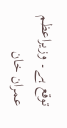توقع ہے۔ وزیراعظم عمران خان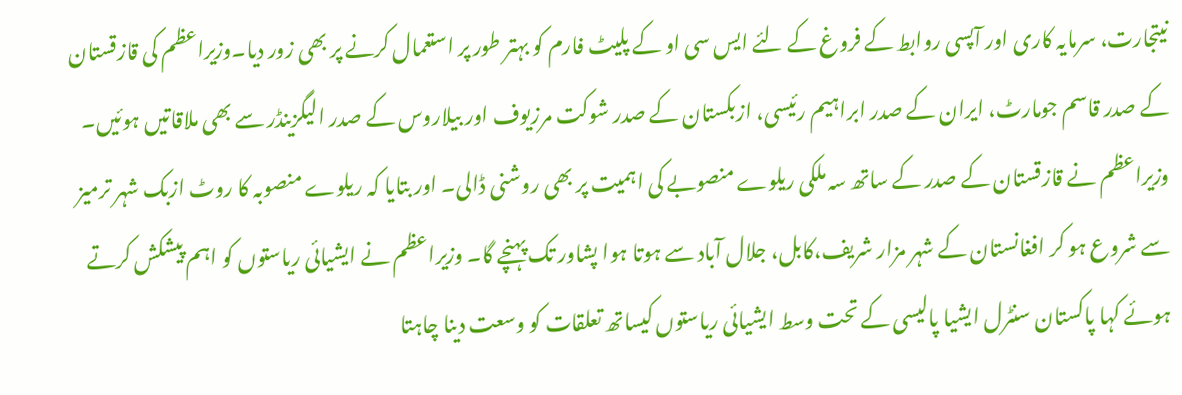نیتجارت، سرمایہ کاری اور آپسی روابط کے فروغ کے لئے ایس سی او کے پلیٹ فارم کو بہتر طور پر استعمال کرنے پر بھی زور دیا۔وزیراعظم کی قازقستان کے صدر قاسم جومارٹ، ایران کے صدر ابراہیم رئیسی، ازبکستان کے صدر شوکت مرزیوف اور بیلاروس کے صدر الیگزینڈر سے بھی ملاقاتیں ہوئیں۔ وزیراعظم نے قازقستان کے صدر کے ساتھ سہ ملکی ریلوے منصوبے کی اہمیت پر بھی روشنی ڈالی۔ اور بتایا کہ ریلوے منصوبہ کا روٹ ازبک شہر ترمیز سے شروع ہو کر افغانستان کے شہر مزار شریف،کابل، جلال آباد سے ہوتا ہوا پشاور تک پہنچے گا۔ وزیراعظم نے ایشیائی ریاستوں کو اہم پیشکش کرتے ہوئے کہا پاکستان سنٹرل ایشیا پالیسی کے تحت وسط ایشیائی ریاستوں کیساتھ تعلقات کو وسعت دینا چاہتا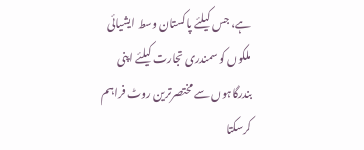ہے، جس کیلئے پاکستان وسط ایشیائی ملکوں کو سمندری تجارت کیلئے اپنی بندرگاہوں سے مختصرترین روٹ فراہم کرسکتا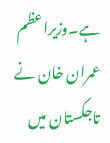ہے۔وزیراعظم عمران خان نے تاجکستان میں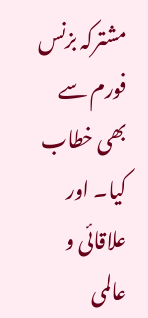مشترکہ بزنس فورم سے بھی خطاب کیا۔ اور علاقائی و عالمی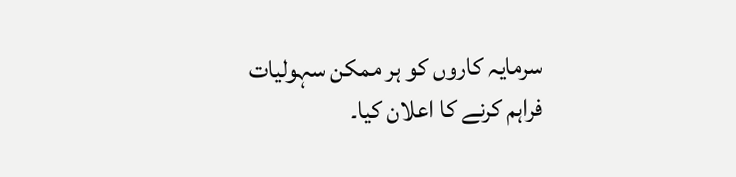سرمایہ کاروں کو ہر ممکن سہولیات فراہم کرنے کا اعلان کیا۔